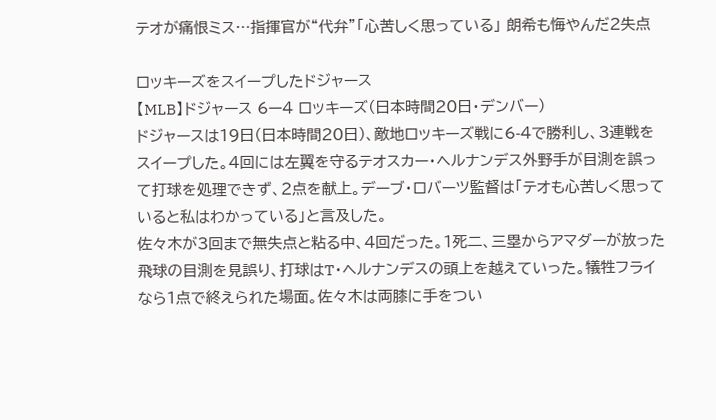テオが痛恨ミス…指揮官が“代弁”「心苦しく思っている」 朗希も悔やんだ2失点

ロッキーズをスイープしたドジャース
【MLB】ドジャース 6ー4 ロッキーズ(日本時間20日・デンバー)
ドジャースは19日(日本時間20日)、敵地ロッキーズ戦に6-4で勝利し、3連戦をスイープした。4回には左翼を守るテオスカー・ヘルナンデス外野手が目測を誤って打球を処理できず、2点を献上。デーブ・ロバーツ監督は「テオも心苦しく思っていると私はわかっている」と言及した。
佐々木が3回まで無失点と粘る中、4回だった。1死二、三塁からアマダーが放った飛球の目測を見誤り、打球はT・ヘルナンデスの頭上を越えていった。犠牲フライなら1点で終えられた場面。佐々木は両膝に手をつい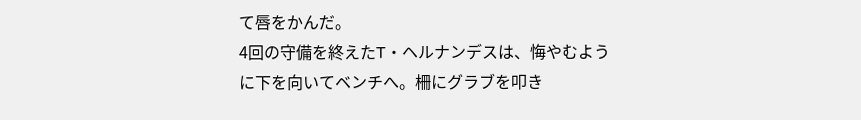て唇をかんだ。
4回の守備を終えたT・ヘルナンデスは、悔やむように下を向いてベンチへ。柵にグラブを叩き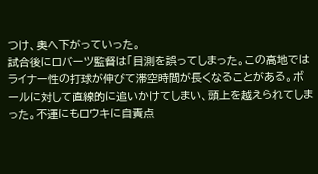つけ、奥へ下がっていった。
試合後にロバーツ監督は「目測を誤ってしまった。この高地ではライナー性の打球が伸びて滞空時間が長くなることがある。ボールに対して直線的に追いかけてしまい、頭上を越えられてしまった。不運にもロウキに自責点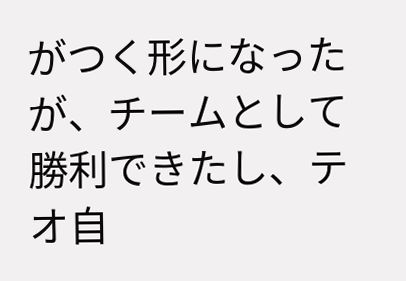がつく形になったが、チームとして勝利できたし、テオ自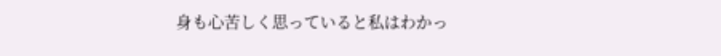身も心苦しく思っていると私はわかっ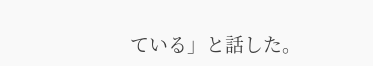ている」と話した。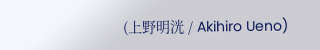(上野明洸 / Akihiro Ueno)